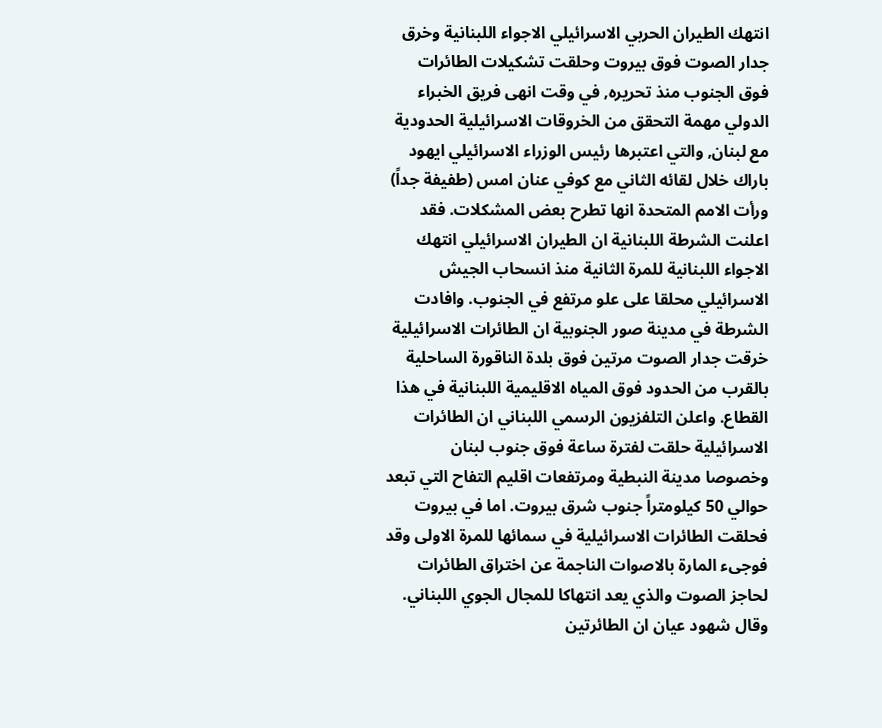انتهك الطيران الحربي الاسرائيلي الاجواء اللبنانية وخرق جدار الصوت فوق بيروت وحلقت تشكيلات الطائرات فوق الجنوب منذ تحريره, في وقت انهى فريق الخبراء الدولي مهمة التحقق من الخروقات الاسرائيلية الحدودية مع لبنان, والتي اعتبرها رئيس الوزراء الاسرائيلي ايهود باراك خلال لقائه الثاني مع كوفي عنان امس (طفيفة جداً) ورأت الامم المتحدة انها تطرح بعض المشكلات. فقد اعلنت الشرطة اللبنانية ان الطيران الاسرائيلي انتهك الاجواء اللبنانية للمرة الثانية منذ انسحاب الجيش الاسرائيلي محلقا على علو مرتفع في الجنوب. وافادت الشرطة في مدينة صور الجنوبية ان الطائرات الاسرائيلية خرقت جدار الصوت مرتين فوق بلدة الناقورة الساحلية بالقرب من الحدود فوق المياه الاقليمية اللبنانية في هذا القطاع. واعلن التلفزيون الرسمي اللبناني ان الطائرات الاسرائيلية حلقت لفترة ساعة فوق جنوب لبنان وخصوصا مدينة النبطية ومرتفعات اقليم التفاح التي تبعد حوالي 50 كيلومتراً جنوب شرق بيروت. اما في بيروت فحلقت الطائرات الاسرائيلية في سمائها للمرة الاولى وقد فوجىء المارة بالاصوات الناجمة عن اختراق الطائرات لحاجز الصوت والذي يعد انتهاكا للمجال الجوي اللبناني. وقال شهود عيان ان الطائرتين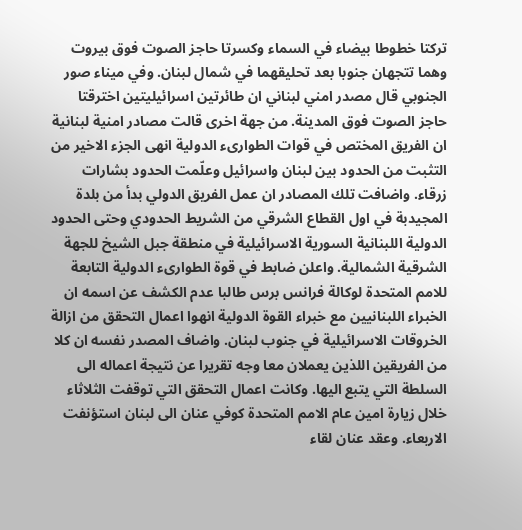تركتا خطوطا بيضاء في السماء وكسرتا حاجز الصوت فوق بيروت وهما تتجهان جنوبا بعد تحليقهما في شمال لبنان. وفي ميناء صور الجنوبي قال مصدر امني لبناني ان طائرتين اسرائيليتين اخترقتا حاجز الصوت فوق المدينة. من جهة اخرى قالت مصادر امنية لبنانية ان الفريق المختص في قوات الطوارىء الدولية انهى الجزء الاخير من التثبت من الحدود بين لبنان واسرائيل وعلّمت الحدود بشارات زرقاء. واضافت تلك المصادر ان عمل الفريق الدولي بدأ من بلدة المجيدبة في اول القطاع الشرقي من الشريط الحدودي وحتى الحدود الدولية اللبنانية السورية الاسرائيلية في منطقة جبل الشيخ للجهة الشرقية الشمالية. واعلن ضابط في قوة الطوارىء الدولية التابعة للامم المتحدة لوكالة فرانس برس طالبا عدم الكشف عن اسمه ان الخبراء اللبنانيين مع خبراء القوة الدولية انهوا اعمال التحقق من ازالة الخروقات الاسرائيلية في جنوب لبنان. واضاف المصدر نفسه ان كلا من الفريقين اللذين يعملان معا وجه تقريرا عن نتيجة اعماله الى السلطة التي يتبع اليها. وكانت اعمال التحقق التي توقفت الثلاثاء خلال زيارة امين عام الامم المتحدة كوفي عنان الى لبنان استؤنفت الاربعاء. وعقد عنان لقاء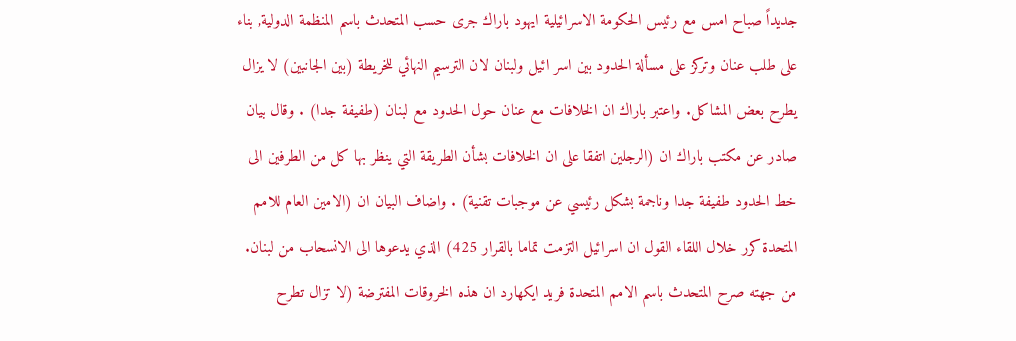جديداً صباح امس مع رئيس الحكومة الاسرائيلية ايهود باراك جرى حسب المتحدث باسم المنظمة الدولية, بناء على طلب عنان وتركز على مسألة الحدود بين اسر ائيل ولبنان لان الترسيم النهائي للخريطة (بين الجانبين) لا يزال يطرح بعض المشاكل. واعتبر باراك ان الخلافات مع عنان حول الحدود مع لبنان (طفيفة جدا) . وقال بيان صادر عن مكتب باراك ان (الرجلين اتفقا على ان الخلافات بشأن الطريقة التي ينظر بها كل من الطرفين الى خط الحدود طفيفة جدا وناجمة بشكل رئيسي عن موجبات تقنية) . واضاف البيان ان (الامين العام للامم المتحدة كرر خلال اللقاء القول ان اسرائيل التزمت تماما بالقرار 425) الذي يدعوها الى الانسحاب من لبنان. من جهته صرح المتحدث باسم الامم المتحدة فريد ايكهارد ان هذه الخروقات المفترضة (لا تزال تطرح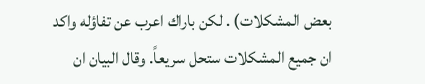بعض المشكلات) . لكن باراك اعرب عن تفاؤله واكد ان جميع المشكلات ستحل سريعاً. وقال البيان ان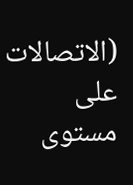(الاتصالات على مستوى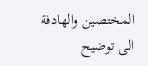المختصين والهادفة الى توضيح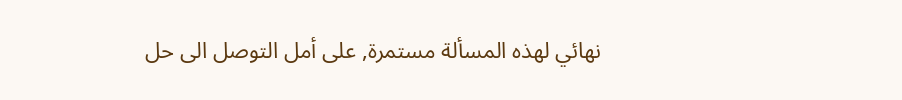نهائي لهذه المسألة مستمرة, على أمل التوصل الى حل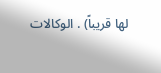لها قريباً) . الوكالات